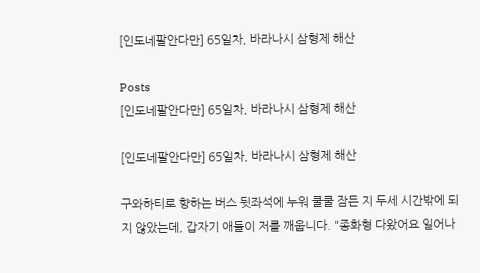[인도네팔안다만] 65일차, 바라나시 삼형제 해산

Posts
[인도네팔안다만] 65일차, 바라나시 삼형제 해산

[인도네팔안다만] 65일차, 바라나시 삼형제 해산

구와하티로 향하는 버스 뒷좌석에 누워 쿨쿨 잠든 지 두세 시간밖에 되지 않았는데, 갑자기 애들이 저를 깨웁니다. "종화형 다왔어요 일어나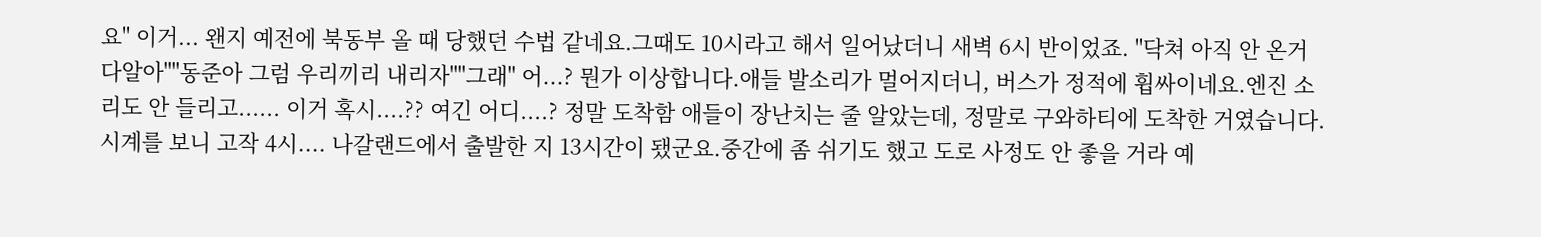요" 이거... 왠지 예전에 북동부 올 때 당했던 수법 같네요.그때도 10시라고 해서 일어났더니 새벽 6시 반이었죠. "닥쳐 아직 안 온거 다알아""동준아 그럼 우리끼리 내리자""그래" 어...? 뭔가 이상합니다.애들 발소리가 멀어지더니, 버스가 정적에 휩싸이네요.엔진 소리도 안 들리고...... 이거 혹시....?? 여긴 어디....? 정말 도착함 애들이 장난치는 줄 알았는데, 정말로 구와하티에 도착한 거였습니다.시계를 보니 고작 4시.... 나갈랜드에서 출발한 지 13시간이 됐군요.중간에 좀 쉬기도 했고 도로 사정도 안 좋을 거라 예